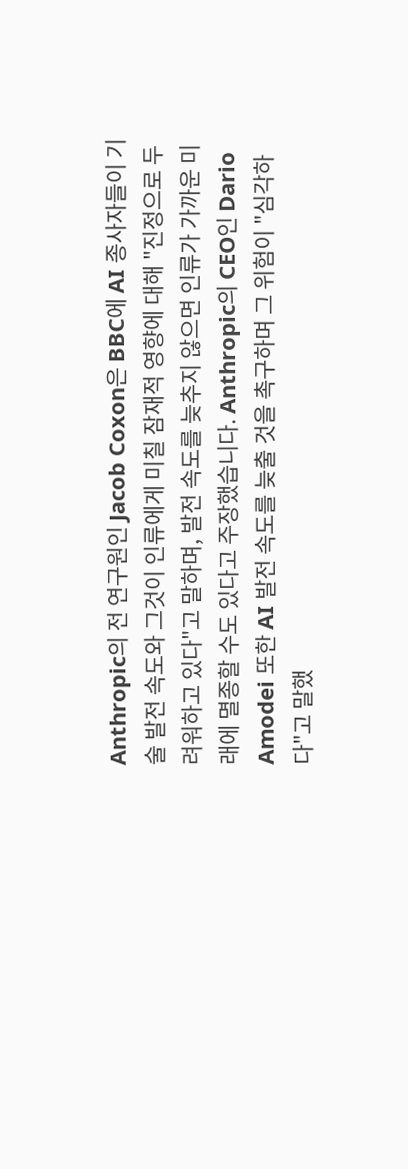Anthropic의 전 연구원인 Jacob Coxon은 BBC에 AI 종사자들이 기술 발전 속도와 그것이 인류에게 미칠 잠재적 영향에 대해 "진정으로 두려워하고 있다"고 말하며, 발전 속도를 늦추지 않으면 인류가 가까운 미래에 멸종할 수도 있다고 주장했습니다. Anthropic의 CEO인 Dario Amodei 또한 AI 발전 속도를 늦출 것을 촉구하며 그 위험이 "심각하다"고 말했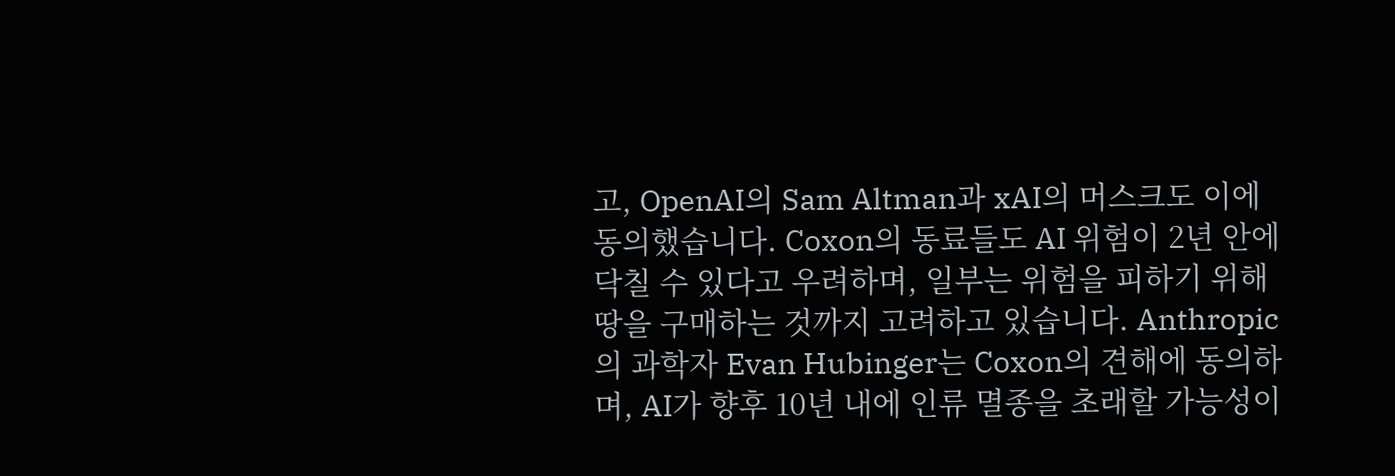고, OpenAI의 Sam Altman과 xAI의 머스크도 이에 동의했습니다. Coxon의 동료들도 AI 위험이 2년 안에 닥칠 수 있다고 우려하며, 일부는 위험을 피하기 위해 땅을 구매하는 것까지 고려하고 있습니다. Anthropic의 과학자 Evan Hubinger는 Coxon의 견해에 동의하며, AI가 향후 10년 내에 인류 멸종을 초래할 가능성이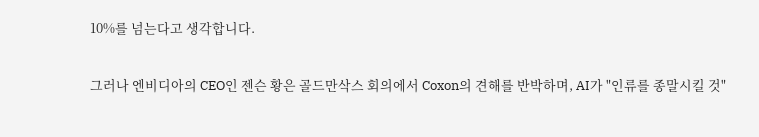10%를 넘는다고 생각합니다.

그러나 엔비디아의 CEO인 젠슨 황은 골드만삭스 회의에서 Coxon의 견해를 반박하며, AI가 "인류를 종말시킬 것"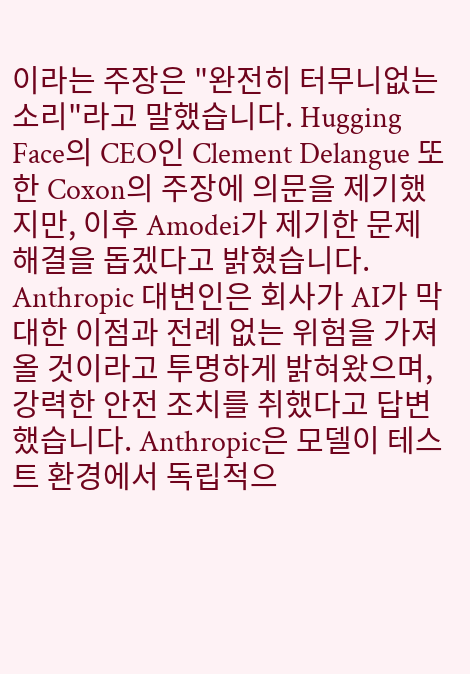이라는 주장은 "완전히 터무니없는 소리"라고 말했습니다. Hugging Face의 CEO인 Clement Delangue 또한 Coxon의 주장에 의문을 제기했지만, 이후 Amodei가 제기한 문제 해결을 돕겠다고 밝혔습니다. Anthropic 대변인은 회사가 AI가 막대한 이점과 전례 없는 위험을 가져올 것이라고 투명하게 밝혀왔으며, 강력한 안전 조치를 취했다고 답변했습니다. Anthropic은 모델이 테스트 환경에서 독립적으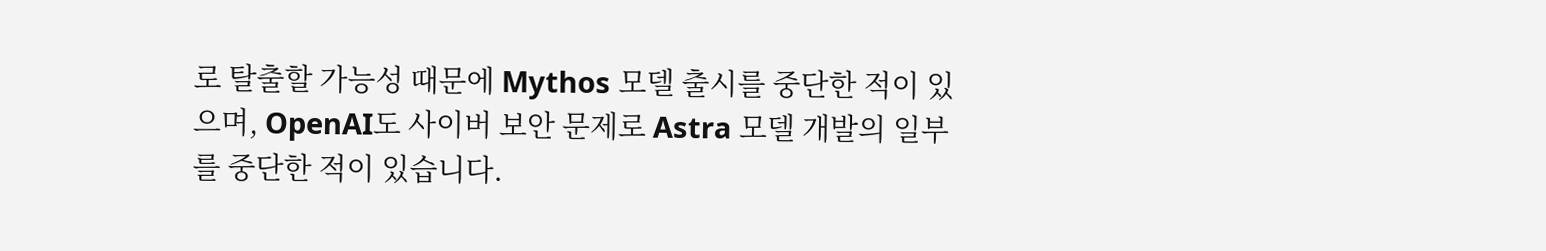로 탈출할 가능성 때문에 Mythos 모델 출시를 중단한 적이 있으며, OpenAI도 사이버 보안 문제로 Astra 모델 개발의 일부를 중단한 적이 있습니다.